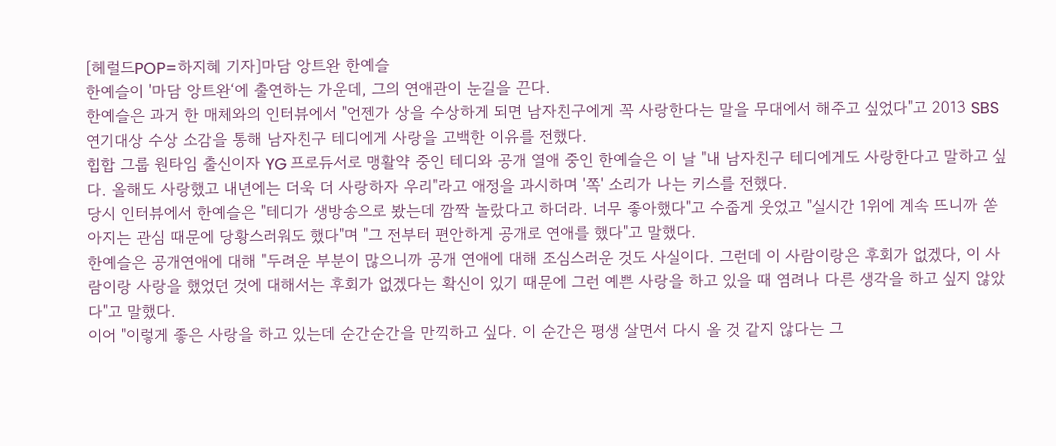[헤럴드POP=하지혜 기자]마담 앙트완 한예슬
한예슬이 '마담 앙트완‘에 출연하는 가운데, 그의 연애관이 눈길을 끈다.
한예슬은 과거 한 매체와의 인터뷰에서 "언젠가 상을 수상하게 되면 남자친구에게 꼭 사랑한다는 말을 무대에서 해주고 싶었다"고 2013 SBS연기대상 수상 소감을 통해 남자친구 테디에게 사랑을 고백한 이유를 전했다.
힙합 그룹 원타임 출신이자 YG 프로듀서로 맹활약 중인 테디와 공개 열애 중인 한예슬은 이 날 "내 남자친구 테디에게도 사랑한다고 말하고 싶다. 올해도 사랑했고 내년에는 더욱 더 사랑하자 우리"라고 애정을 과시하며 '쪽' 소리가 나는 키스를 전했다.
당시 인터뷰에서 한예슬은 "테디가 생방송으로 봤는데 깜짝 놀랐다고 하더라. 너무 좋아했다"고 수줍게 웃었고 "실시간 1위에 계속 뜨니까 쏟아지는 관심 때문에 당황스러워도 했다"며 "그 전부터 편안하게 공개로 연애를 했다"고 말했다.
한예슬은 공개연애에 대해 "두려운 부분이 많으니까 공개 연애에 대해 조심스러운 것도 사실이다. 그런데 이 사람이랑은 후회가 없겠다, 이 사람이랑 사랑을 했었던 것에 대해서는 후회가 없겠다는 확신이 있기 때문에 그런 예쁜 사랑을 하고 있을 때 염려나 다른 생각을 하고 싶지 않았다"고 말했다.
이어 "이렇게 좋은 사랑을 하고 있는데 순간순간을 만끽하고 싶다. 이 순간은 평생 살면서 다시 올 것 같지 않다는 그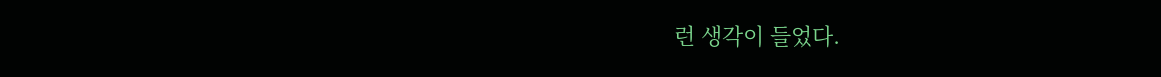런 생각이 들었다.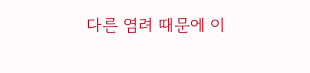다른 염려 때문에 이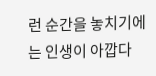런 순간을 놓치기에는 인생이 아깝다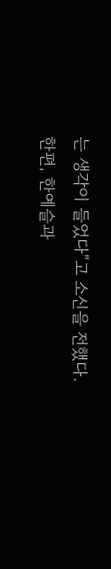는 생각이 들었다"고 소신을 전했다.
한편, 한예슬과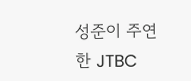성준이 주연한 JTBC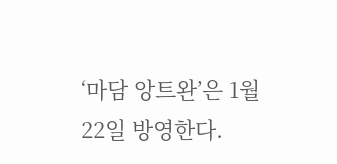‘마담 앙트완’은 1월 22일 방영한다.